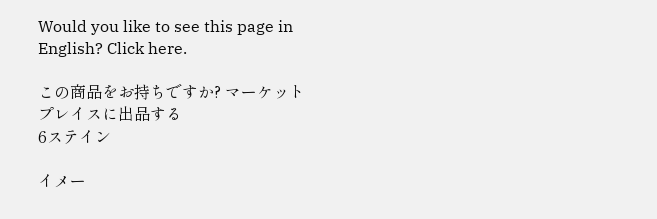Would you like to see this page in English? Click here.

この商品をお持ちですか? マーケットプレイスに出品する
6ステイン

イメー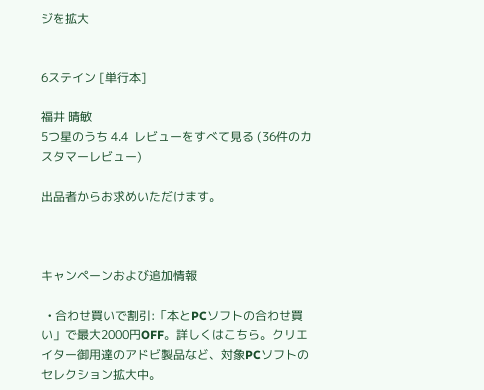ジを拡大


6ステイン [単行本]

福井 晴敏
5つ星のうち 4.4  レビューをすべて見る (36件のカスタマーレビュー)

出品者からお求めいただけます。



キャンペーンおよび追加情報

  • 合わせ買いで割引:「本とPCソフトの合わせ買い」で最大2000円OFF。詳しくはこちら。クリエイター御用達のアドビ製品など、対象PCソフトのセレクション拡大中。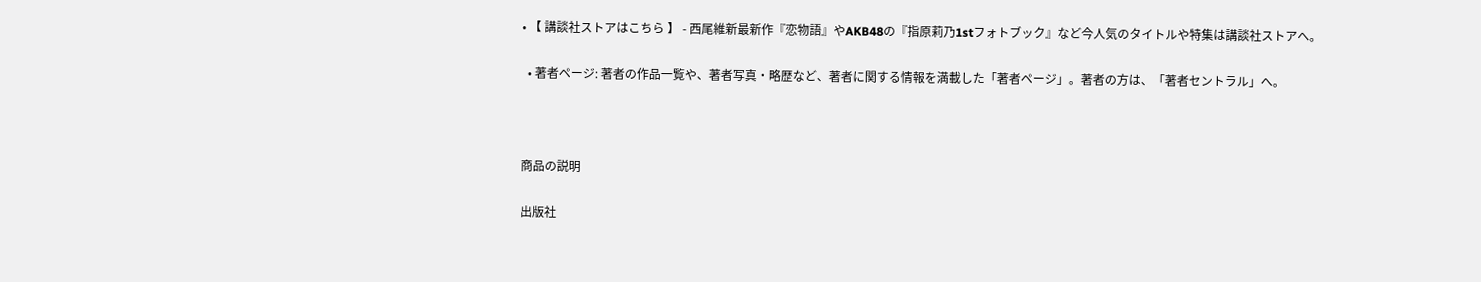• 【 講談社ストアはこちら 】 - 西尾維新最新作『恋物語』やAKB48の『指原莉乃1stフォトブック』など今人気のタイトルや特集は講談社ストアへ。

  • 著者ページ: 著者の作品一覧や、著者写真・略歴など、著者に関する情報を満載した「著者ページ」。著者の方は、「著者セントラル」へ。



商品の説明

出版社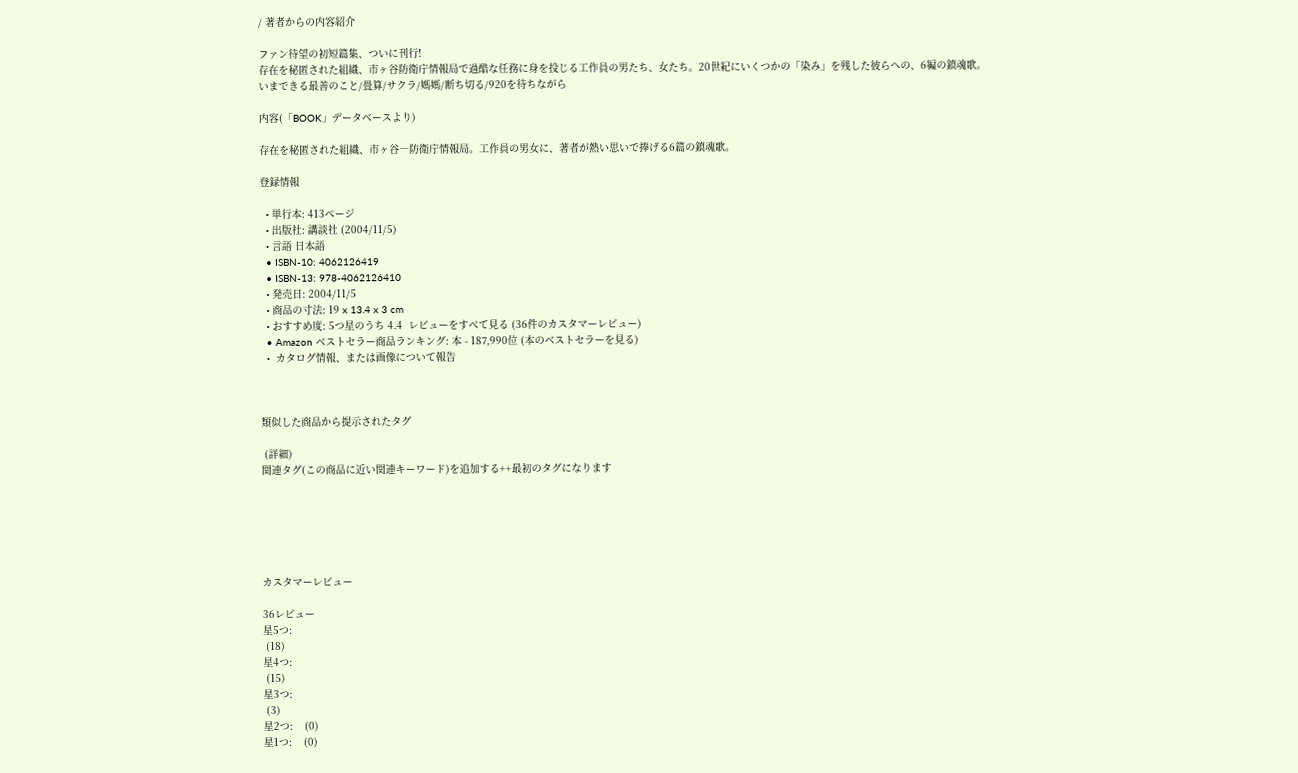/ 著者からの内容紹介

ファン待望の初短篇集、ついに刊行!
存在を秘匿された組織、市ヶ谷防衛庁情報局で過酷な任務に身を投じる工作員の男たち、女たち。20世紀にいくつかの「染み」を残した彼らへの、6編の鎮魂歌。
いまできる最善のこと/畳算/サクラ/媽媽/断ち切る/920を待ちながら

内容(「BOOK」データベースより)

存在を秘匿された組織、市ヶ谷―防衛庁情報局。工作員の男女に、著者が熱い思いで捧げる6篇の鎮魂歌。

登録情報

  • 単行本: 413ページ
  • 出版社: 講談社 (2004/11/5)
  • 言語 日本語
  • ISBN-10: 4062126419
  • ISBN-13: 978-4062126410
  • 発売日: 2004/11/5
  • 商品の寸法: 19 x 13.4 x 3 cm
  • おすすめ度: 5つ星のうち 4.4  レビューをすべて見る (36件のカスタマーレビュー)
  • Amazon ベストセラー商品ランキング: 本 - 187,990位 (本のベストセラーを見る)
  •  カタログ情報、または画像について報告



類似した商品から提示されたタグ

 (詳細)
関連タグ(この商品に近い関連キーワード)を追加する++最初のタグになります






カスタマーレビュー

36レビュー
星5つ:
 (18)
星4つ:
 (15)
星3つ:
 (3)
星2つ:    (0)
星1つ:    (0)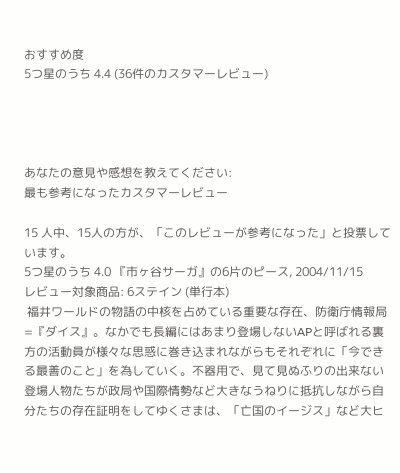おすすめ度
5つ星のうち 4.4 (36件のカスタマーレビュー)




あなたの意見や感想を教えてください:
最も参考になったカスタマーレビュー

15 人中、15人の方が、「このレビューが参考になった」と投票しています。
5つ星のうち 4.0 『市ヶ谷サーガ』の6片のピース, 2004/11/15
レビュー対象商品: 6ステイン (単行本)
 福井ワールドの物語の中核を占めている重要な存在、防衛庁情報局=『ダイス』。なかでも長編にはあまり登場しないAPと呼ばれる裏方の活動員が様々な思惑に巻き込まれながらもそれぞれに「今できる最善のこと」を為していく。不器用で、見て見ぬふりの出来ない登場人物たちが政局や国際情勢など大きなうねりに抵抗しながら自分たちの存在証明をしてゆくさまは、「亡国のイージス」など大ヒ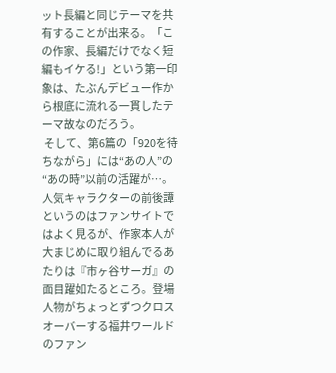ット長編と同じテーマを共有することが出来る。「この作家、長編だけでなく短編もイケる!」という第一印象は、たぶんデビュー作から根底に流れる一貫したテーマ故なのだろう。
 そして、第6篇の「920を待ちながら」には“あの人”の“あの時”以前の活躍が…。人気キャラクターの前後譚というのはファンサイトではよく見るが、作家本人が大まじめに取り組んでるあたりは『市ヶ谷サーガ』の面目躍如たるところ。登場人物がちょっとずつクロスオーバーする福井ワールドのファン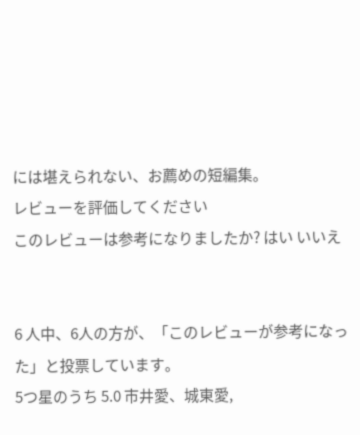には堪えられない、お薦めの短編集。
レビューを評価してください
このレビューは参考になりましたか? はい いいえ


6 人中、6人の方が、「このレビューが参考になった」と投票しています。
5つ星のうち 5.0 市井愛、城東愛,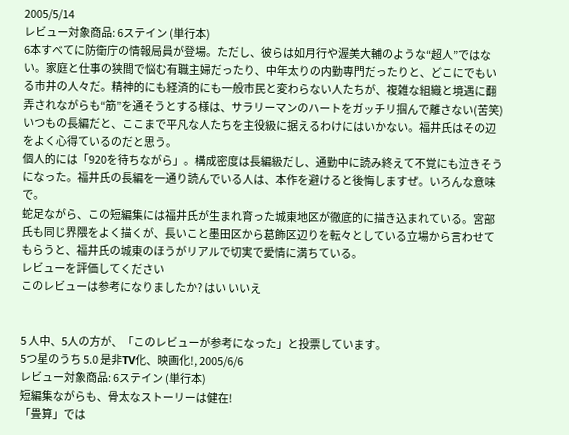2005/5/14
レビュー対象商品: 6ステイン (単行本)
6本すべてに防衛庁の情報局員が登場。ただし、彼らは如月行や渥美大輔のような“超人”ではない。家庭と仕事の狭間で悩む有職主婦だったり、中年太りの内勤専門だったりと、どこにでもいる市井の人々だ。精神的にも経済的にも一般市民と変わらない人たちが、複雑な組織と境遇に翻弄されながらも“筋”を通そうとする様は、サラリーマンのハートをガッチリ掴んで離さない(苦笑)
いつもの長編だと、ここまで平凡な人たちを主役級に据えるわけにはいかない。福井氏はその辺をよく心得ているのだと思う。
個人的には「920を待ちながら」。構成密度は長編級だし、通勤中に読み終えて不覚にも泣きそうになった。福井氏の長編を一通り読んでいる人は、本作を避けると後悔しますぜ。いろんな意味で。
蛇足ながら、この短編集には福井氏が生まれ育った城東地区が徹底的に描き込まれている。宮部氏も同じ界隈をよく描くが、長いこと墨田区から葛飾区辺りを転々としている立場から言わせてもらうと、福井氏の城東のほうがリアルで切実で愛情に満ちている。
レビューを評価してください
このレビューは参考になりましたか? はい いいえ


5 人中、5人の方が、「このレビューが参考になった」と投票しています。
5つ星のうち 5.0 是非TV化、映画化!, 2005/6/6
レビュー対象商品: 6ステイン (単行本)
短編集ながらも、骨太なストーリーは健在!
「畳算」では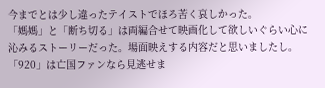今までとは少し違ったテイストでほろ苦く哀しかった。
「媽媽」と「断ち切る」は両編合せて映画化して欲しいぐらい心に
沁みるストーリーだった。場面映えする内容だと思いましたし。
「920」は亡国ファンなら見逃せま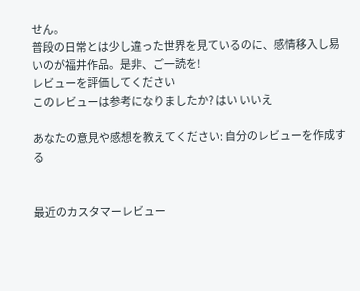せん。
普段の日常とは少し違った世界を見ているのに、感情移入し易いのが福井作品。是非、ご一読を!
レビューを評価してください
このレビューは参考になりましたか? はい いいえ

あなたの意見や感想を教えてください: 自分のレビューを作成する


最近のカスタマーレビュー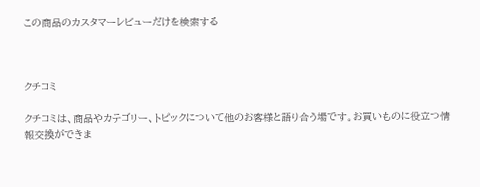この商品のカスタマーレビューだけを検索する



クチコミ

クチコミは、商品やカテゴリー、トピックについて他のお客様と語り合う場です。お買いものに役立つ情報交換ができま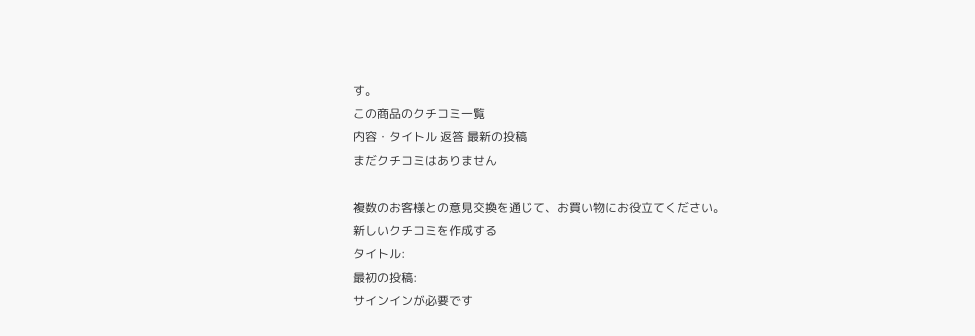す。
この商品のクチコミ一覧
内容・タイトル 返答 最新の投稿
まだクチコミはありません

複数のお客様との意見交換を通じて、お買い物にお役立てください。
新しいクチコミを作成する
タイトル:
最初の投稿:
サインインが必要です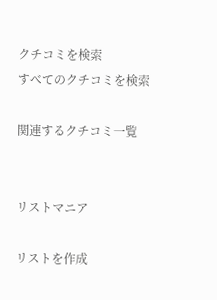クチコミを検索
すべてのクチコミを検索

関連するクチコミ一覧


リストマニア

リストを作成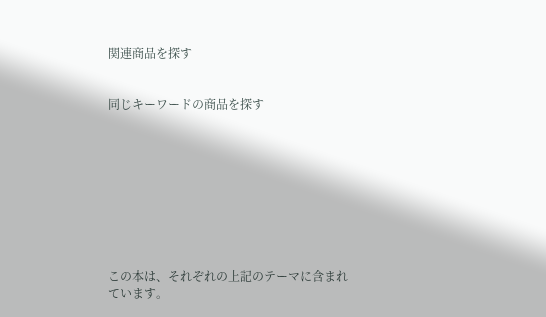関連商品を探す


同じキーワードの商品を探す









この本は、それぞれの上記のテーマに含まれています。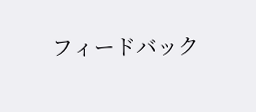フィードバック